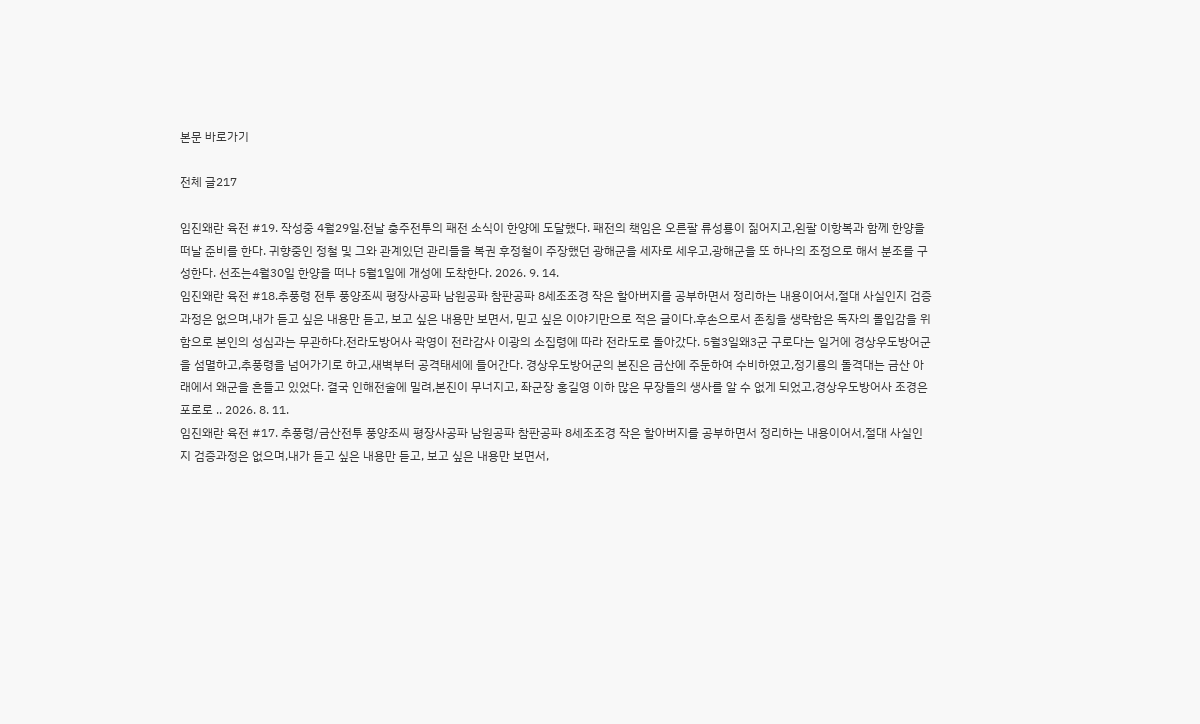본문 바로가기

전체 글217

임진왜란 육전 #19. 작성중 4월29일.전날 충주전투의 패전 소식이 한양에 도달했다. 패전의 책임은 오른팔 류성룡이 짊어지고,왼팔 이항복과 함께 한양을 떠날 준비를 한다. 귀향중인 정철 및 그와 관계있던 관리들을 복권 후정철이 주장했던 광해군을 세자로 세우고,광해군을 또 하나의 조정으로 해서 분조를 구성한다. 선조는4월30일 한양을 떠나 5월1일에 개성에 도착한다. 2026. 9. 14.
임진왜란 육전 #18.추풍령 전투 풍양조씨 평장사공파 남원공파 참판공파 8세조조경 작은 할아버지를 공부하면서 정리하는 내용이어서,절대 사실인지 검증과정은 없으며,내가 듣고 싶은 내용만 듣고, 보고 싶은 내용만 보면서, 믿고 싶은 이야기만으로 적은 글이다.후손으로서 존칭을 생략함은 독자의 몰입감을 위함으로 본인의 성심과는 무관하다.전라도방어사 곽영이 전라감사 이광의 소집령에 따라 전라도로 돌아갔다. 5월3일왜3군 구로다는 일거에 경상우도방어군을 섬멸하고,추풍령을 넘어가기로 하고,새벽부터 공격태세에 들어간다. 경상우도방어군의 본진은 금산에 주둔하여 수비하였고,정기룡의 돌격대는 금산 아래에서 왜군을 흔들고 있었다. 결국 인해전술에 밀려,본진이 무너지고, 좌군장 홍길영 이하 많은 무장들의 생사를 알 수 없게 되었고,경상우도방어사 조경은 포로로 .. 2026. 8. 11.
임진왜란 육전 #17. 추풍령/금산전투 풍양조씨 평장사공파 남원공파 참판공파 8세조조경 작은 할아버지를 공부하면서 정리하는 내용이어서,절대 사실인지 검증과정은 없으며,내가 듣고 싶은 내용만 듣고, 보고 싶은 내용만 보면서,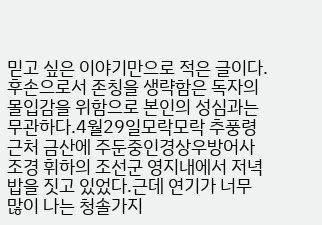믿고 싶은 이야기만으로 적은 글이다.후손으로서 존칭을 생략함은 독자의 몰입감을 위함으로 본인의 성심과는 무관하다.4월29일모락모락 추풍령 근처 금산에 주둔중인경상우방어사 조경 휘하의 조선군 영지내에서 저녁밥을 짓고 있었다.근데 연기가 너무 많이 나는 청솔가지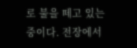로 불을 떼고 있는 중이다. 전장에서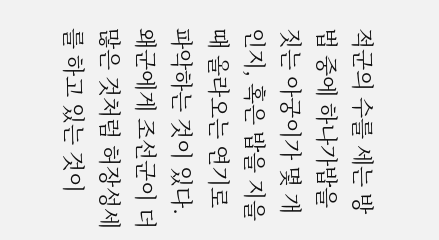적군의 수를 세는 방법 중에 하나가밥을 짓는 아궁이가 몇 개인지, 혹은 밥을 지을 때 올라오는 연기로 파악하는 것이 있다. 왜군에게 조선군이 더 많은 것처럼 허장성세를 하고 있는 것이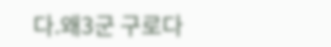다.왜3군 구로다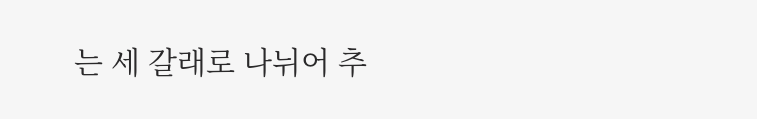는 세 갈래로 나뉘어 추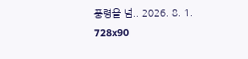풍령을 넘.. 2026. 8. 1.
728x90